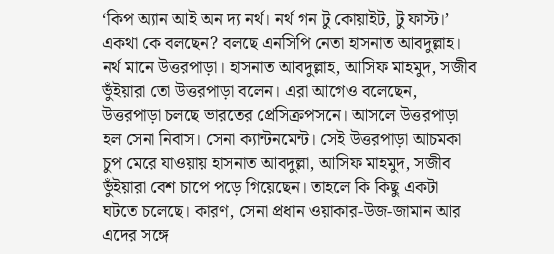‘কিপ অ্যান আই অন দ্য নর্থ। নর্থ গন টু কোয়াইট, টু ফাস্ট।’
একথা কে বলছেন? বলছে এনসিপি নেতা হাসনাত আবদুল্লাহ। নর্থ মানে উত্তরপাড়া। হাসনাত আবদুল্লাহ, আসিফ মাহমুদ, সজীব ভুঁইয়ারা তো উত্তরপাড়া বলেন। এরা আগেও বলেছেন, উত্তরপাড়া চলছে ভারতের প্রেসিক্রপসনে। আসলে উত্তরপাড়া হল সেনা নিবাস। সেনা ক্যান্টনমেন্ট। সেই উত্তরপাড়া আচমকা চুপ মেরে যাওয়ায় হাসনাত আবদুল্লা, আসিফ মাহমুদ, সজীব ভুঁইয়ারা বেশ চাপে পড়ে গিয়েছেন। তাহলে কি কিছু একটা ঘটতে চলেছে। কারণ, সেনা প্রধান ওয়াকার-উজ-জামান আর এদের সঙ্গে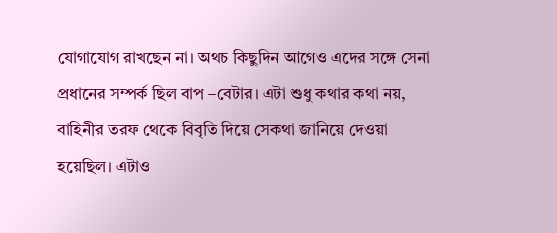যোগাযোগ রাখছেন না। অথচ কিছুদিন আগেও এদের সঙ্গে সেনা প্রধানের সম্পর্ক ছিল বাপ –বেটার। এটা শুধু কথার কথা নয়, বাহিনীর তরফ থেকে বিবৃতি দিয়ে সেকথা জানিয়ে দেওয়া হয়েছিল। এটাও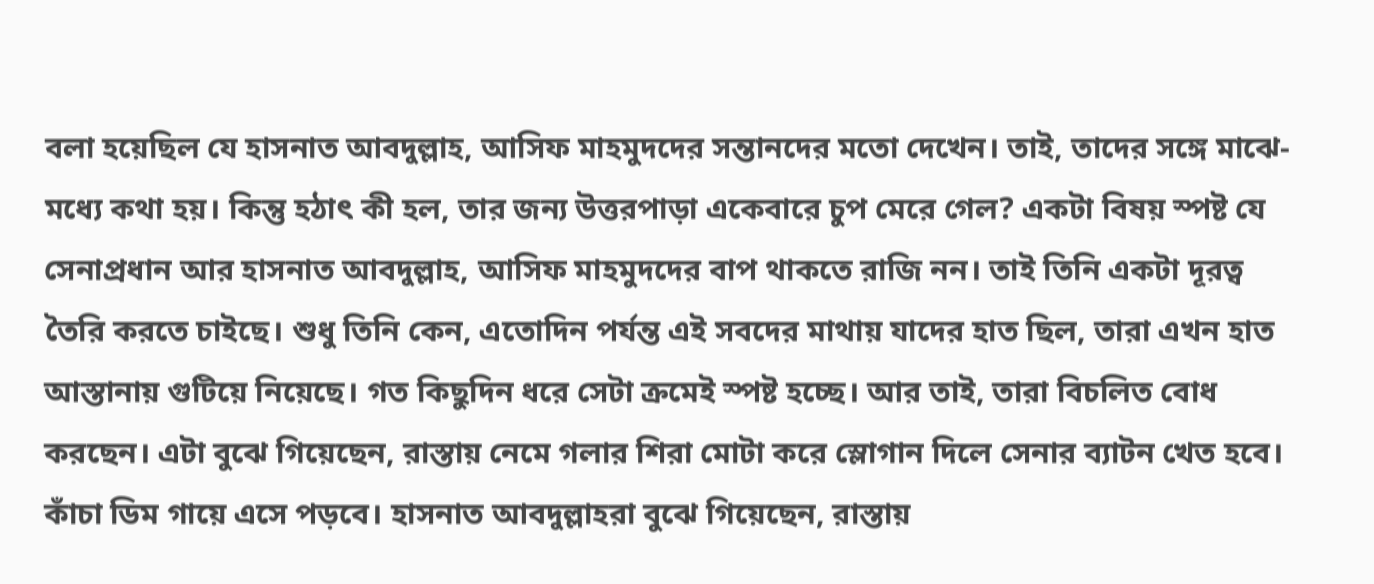বলা হয়েছিল যে হাসনাত আবদুল্লাহ, আসিফ মাহমুদদের সন্তানদের মতো দেখেন। তাই, তাদের সঙ্গে মাঝে-মধ্যে কথা হয়। কিন্তু হঠাৎ কী হল, তার জন্য উত্তরপাড়া একেবারে চুপ মেরে গেল? একটা বিষয় স্পষ্ট যে সেনাপ্রধান আর হাসনাত আবদুল্লাহ, আসিফ মাহমুদদের বাপ থাকতে রাজি নন। তাই তিনি একটা দূরত্ব তৈরি করতে চাইছে। শুধু তিনি কেন, এতোদিন পর্যন্ত এই সবদের মাথায় যাদের হাত ছিল, তারা এখন হাত আস্তানায় গুটিয়ে নিয়েছে। গত কিছুদিন ধরে সেটা ক্রমেই স্পষ্ট হচ্ছে। আর তাই, তারা বিচলিত বোধ করছেন। এটা বুঝে গিয়েছেন, রাস্তায় নেমে গলার শিরা মোটা করে স্লোগান দিলে সেনার ব্যাটন খেত হবে। কাঁচা ডিম গায়ে এসে পড়বে। হাসনাত আবদুল্লাহরা বুঝে গিয়েছেন, রাস্তায়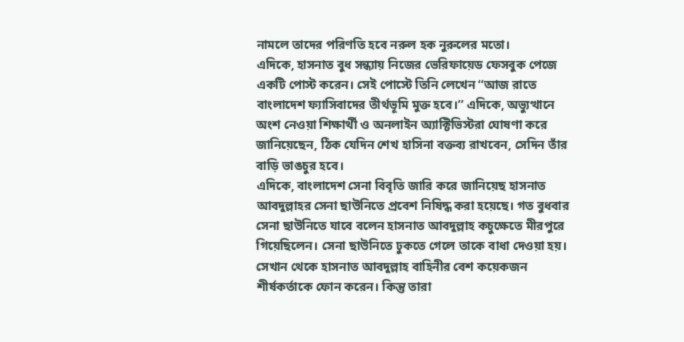নামলে তাদের পরিণতি হবে নরুল হক নুরুলের মতো।
এদিকে, হাসনাত বুধ সন্ধ্যায় নিজের ভেরিফায়েড ফেসবুক পেজে একটি পোস্ট করেন। সেই পোস্টে তিনি লেখেন ‘‘আজ রাতে বাংলাদেশ ফ্যাসিবাদের তীর্থভূমি মুক্ত হবে।’’ এদিকে, অভ্যুত্থানে অংশ নেওয়া শিক্ষার্থী ও অনলাইন অ্যাক্টিভিস্টরা ঘোষণা করে জানিয়েছেন, ঠিক যেদিন শেখ হাসিনা বক্তব্য রাখবেন, সেদিন তাঁর বাড়ি ভাঙচুর হবে।
এদিকে, বাংলাদেশ সেনা বিবৃতি জারি করে জানিয়েছ হাসনাত আবদুল্লাহর সেনা ছাউনিতে প্রবেশ নিষিদ্ধ করা হয়েছে। গত বুধবার সেনা ছাউনিতে যাবে বলেন হাসনাত আবদুল্লাহ কচুক্ষেতে মীরপুরে গিয়েছিলেন। সেনা ছাউনিতে ঢুকতে গেলে তাকে বাধা দেওয়া হয়। সেখান থেকে হাসনাত আবদুল্লাহ বাহিনীর বেশ কয়েকজন শীর্ষকর্তাকে ফোন করেন। কিন্তু তারা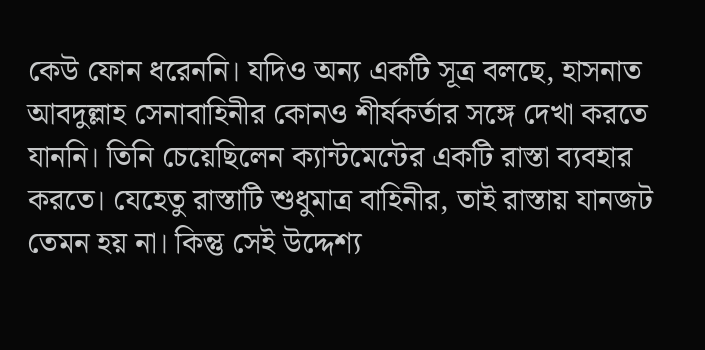কেউ ফোন ধরেননি। যদিও অন্য একটি সূত্র বলছে, হাসনাত আবদুল্লাহ সেনাবাহিনীর কোনও শীর্ষকর্তার সঙ্গে দেখা করতে যাননি। তিনি চেয়েছিলেন ক্যান্টমেন্টের একটি রাস্তা ব্যবহার করতে। যেহেতু রাস্তাটি শুধুমাত্র বাহিনীর, তাই রাস্তায় যানজট তেমন হয় না। কিন্তু সেই উদ্দেশ্য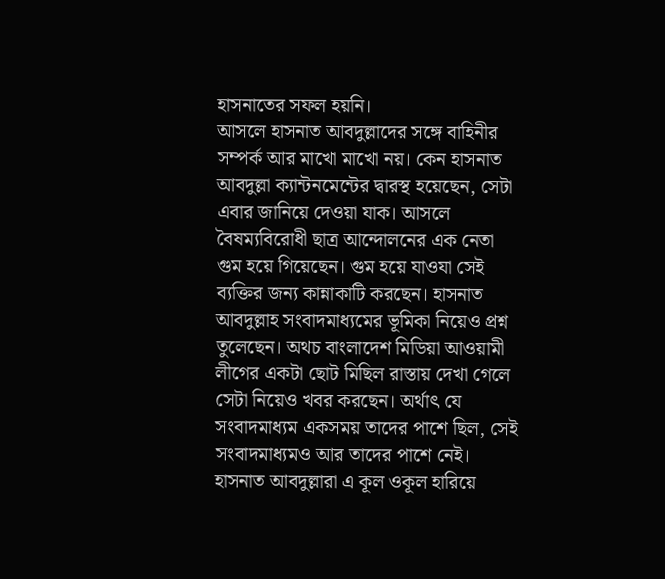হাসনাতের সফল হয়নি।
আসলে হাসনাত আবদুল্লাদের সঙ্গে বাহিনীর সম্পর্ক আর মাখো মাখো নয়। কেন হাসনাত আবদুল্লা ক্যান্টনমেন্টের দ্বারস্থ হয়েছেন, সেটা এবার জানিয়ে দেওয়া যাক। আসলে বৈষম্যবিরোধী ছাত্র আন্দোলনের এক নেতা গুম হয়ে গিয়েছেন। গুম হয়ে যাওযা সেই ব্যক্তির জন্য কান্নাকাটি করছেন। হাসনাত আবদুল্লাহ সংবাদমাধ্যমের ভূমিকা নিয়েও প্রশ্ন তুলেছেন। অথচ বাংলাদেশ মিডিয়া আওয়ামী লীগের একটা ছোট মিছিল রাস্তায় দেখা গেলে সেটা নিয়েও খবর করছেন। অর্থাৎ যে সংবাদমাধ্যম একসময় তাদের পাশে ছিল, সেই সংবাদমাধ্যমও আর তাদের পাশে নেই। হাসনাত আবদুল্লারা এ কূল ওকূল হারিয়ে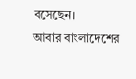বসেছেন।
আবার বাংলাদেশের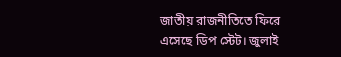জাতীয় রাজনীতিতে ফিরে এসেছে ডিপ স্টেট। জুলাই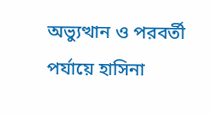অভ্যুত্থান ও পরবর্তী পর্যায়ে হাসিনা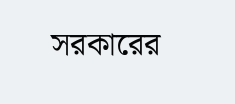সরকারের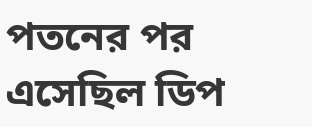পতনের পর এসেছিল ডিপ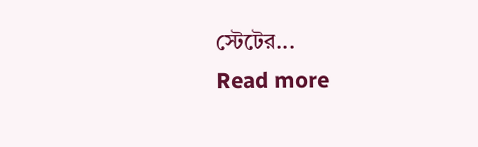স্টেটের...
Read more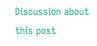Discussion about this post